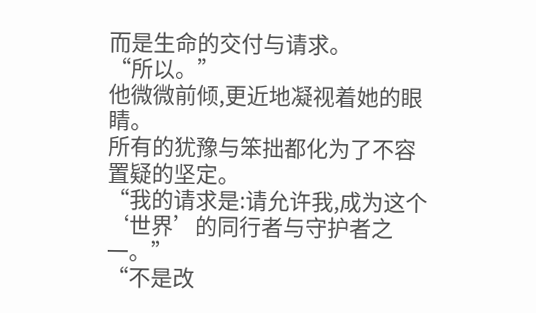而是生命的交付与请求。
“所以。”
他微微前倾,更近地凝视着她的眼睛。
所有的犹豫与笨拙都化为了不容置疑的坚定。
“我的请求是:请允许我,成为这个‘世界’的同行者与守护者之一。”
“不是改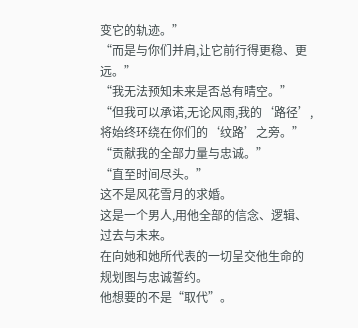变它的轨迹。”
“而是与你们并肩,让它前行得更稳、更远。”
“我无法预知未来是否总有晴空。”
“但我可以承诺,无论风雨,我的‘路径’,将始终环绕在你们的‘纹路’之旁。”
“贡献我的全部力量与忠诚。”
“直至时间尽头。”
这不是风花雪月的求婚。
这是一个男人,用他全部的信念、逻辑、过去与未来。
在向她和她所代表的一切呈交他生命的规划图与忠诚誓约。
他想要的不是“取代”。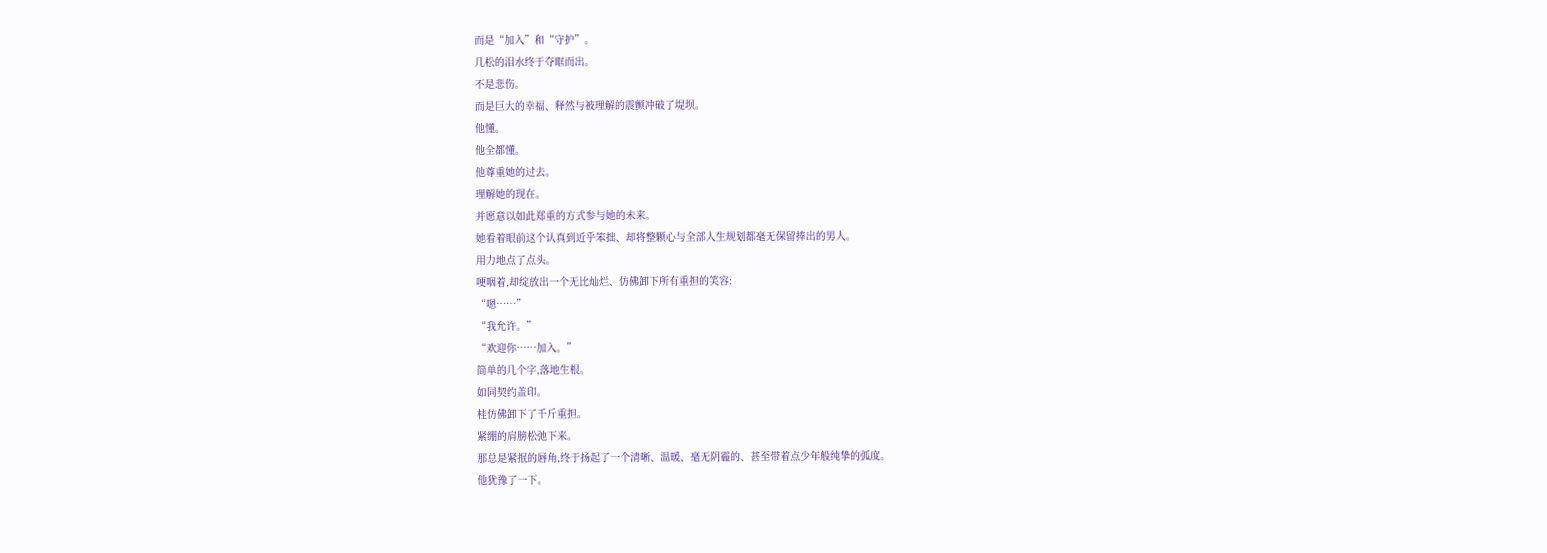而是“加入”和“守护”。
几松的泪水终于夺眶而出。
不是悲伤。
而是巨大的幸福、释然与被理解的震颤冲破了堤坝。
他懂。
他全都懂。
他尊重她的过去。
理解她的现在。
并愿意以如此郑重的方式参与她的未来。
她看着眼前这个认真到近乎笨拙、却将整颗心与全部人生规划都毫无保留捧出的男人。
用力地点了点头。
哽咽着,却绽放出一个无比灿烂、仿佛卸下所有重担的笑容:
“嗯……”
“我允许。”
“欢迎你……加入。”
简单的几个字,落地生根。
如同契约盖印。
桂仿佛卸下了千斤重担。
紧绷的肩膀松弛下来。
那总是紧抿的唇角,终于扬起了一个清晰、温暖、毫无阴霾的、甚至带着点少年般纯挚的弧度。
他犹豫了一下。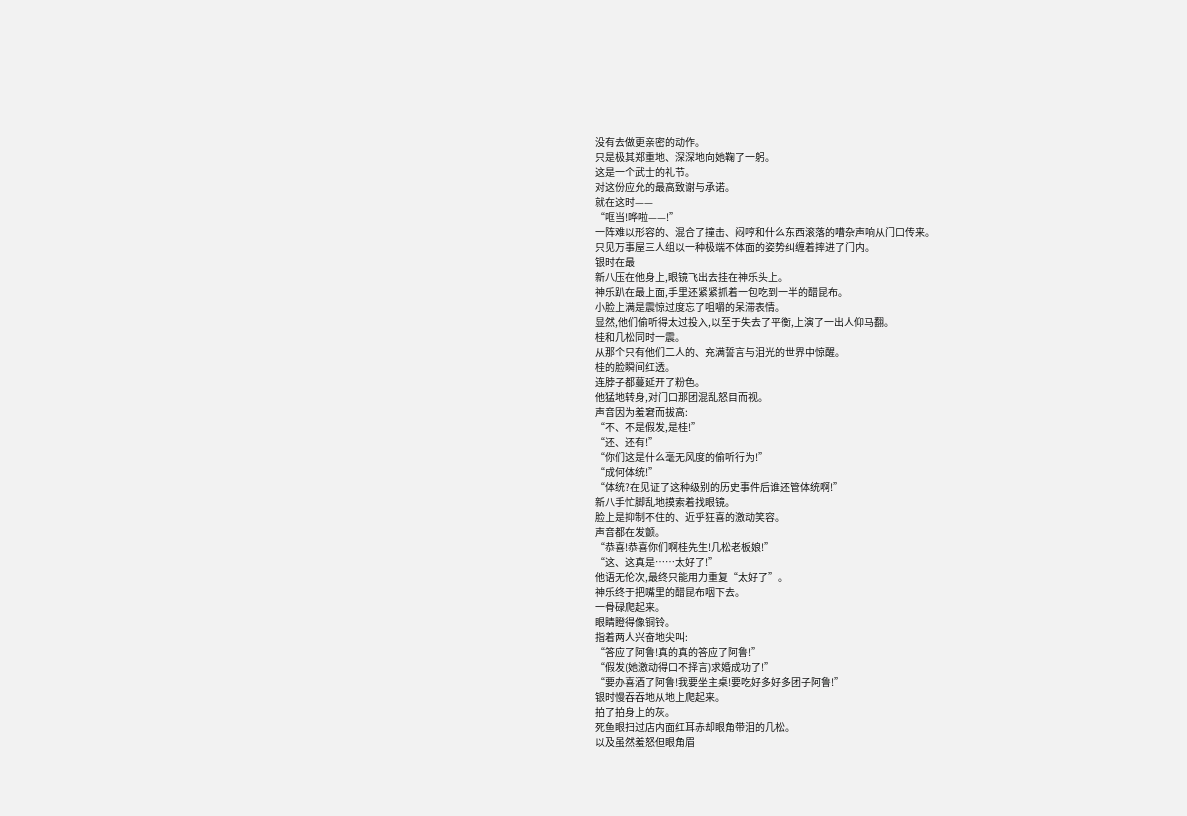没有去做更亲密的动作。
只是极其郑重地、深深地向她鞠了一躬。
这是一个武士的礼节。
对这份应允的最高致谢与承诺。
就在这时——
“哐当!哗啦——!”
一阵难以形容的、混合了撞击、闷哼和什么东西滚落的嘈杂声响从门口传来。
只见万事屋三人组以一种极端不体面的姿势纠缠着摔进了门内。
银时在最
新八压在他身上,眼镜飞出去挂在神乐头上。
神乐趴在最上面,手里还紧紧抓着一包吃到一半的醋昆布。
小脸上满是震惊过度忘了咀嚼的呆滞表情。
显然,他们偷听得太过投入,以至于失去了平衡,上演了一出人仰马翻。
桂和几松同时一震。
从那个只有他们二人的、充满誓言与泪光的世界中惊醒。
桂的脸瞬间红透。
连脖子都蔓延开了粉色。
他猛地转身,对门口那团混乱怒目而视。
声音因为羞窘而拔高:
“不、不是假发,是桂!”
“还、还有!”
“你们这是什么毫无风度的偷听行为!”
“成何体统!”
“体统?在见证了这种级别的历史事件后谁还管体统啊!”
新八手忙脚乱地摸索着找眼镜。
脸上是抑制不住的、近乎狂喜的激动笑容。
声音都在发颤。
“恭喜!恭喜你们啊桂先生!几松老板娘!”
“这、这真是……太好了!”
他语无伦次,最终只能用力重复“太好了”。
神乐终于把嘴里的醋昆布咽下去。
一骨碌爬起来。
眼睛瞪得像铜铃。
指着两人兴奋地尖叫:
“答应了阿鲁!真的真的答应了阿鲁!”
“假发(她激动得口不择言)求婚成功了!”
“要办喜酒了阿鲁!我要坐主桌!要吃好多好多团子阿鲁!”
银时慢吞吞地从地上爬起来。
拍了拍身上的灰。
死鱼眼扫过店内面红耳赤却眼角带泪的几松。
以及虽然羞怒但眼角眉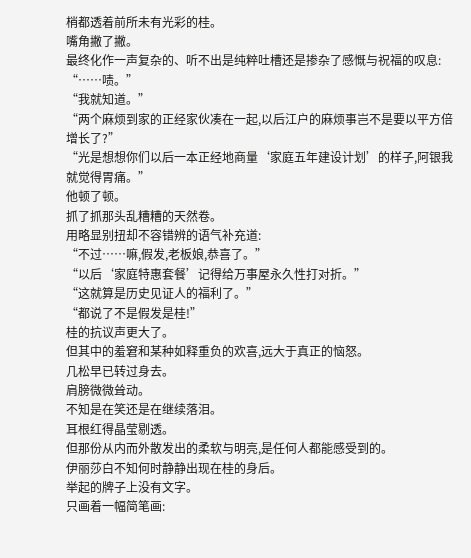梢都透着前所未有光彩的桂。
嘴角撇了撇。
最终化作一声复杂的、听不出是纯粹吐槽还是掺杂了感慨与祝福的叹息:
“……啧。”
“我就知道。”
“两个麻烦到家的正经家伙凑在一起,以后江户的麻烦事岂不是要以平方倍增长了?”
“光是想想你们以后一本正经地商量‘家庭五年建设计划’的样子,阿银我就觉得胃痛。”
他顿了顿。
抓了抓那头乱糟糟的天然卷。
用略显别扭却不容错辨的语气补充道:
“不过……嘛,假发,老板娘,恭喜了。”
“以后‘家庭特惠套餐’记得给万事屋永久性打对折。”
“这就算是历史见证人的福利了。”
“都说了不是假发是桂!”
桂的抗议声更大了。
但其中的羞窘和某种如释重负的欢喜,远大于真正的恼怒。
几松早已转过身去。
肩膀微微耸动。
不知是在笑还是在继续落泪。
耳根红得晶莹剔透。
但那份从内而外散发出的柔软与明亮,是任何人都能感受到的。
伊丽莎白不知何时静静出现在桂的身后。
举起的牌子上没有文字。
只画着一幅简笔画: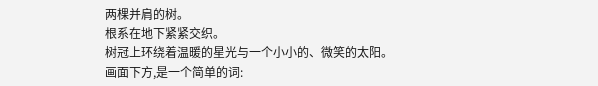两棵并肩的树。
根系在地下紧紧交织。
树冠上环绕着温暖的星光与一个小小的、微笑的太阳。
画面下方,是一个简单的词: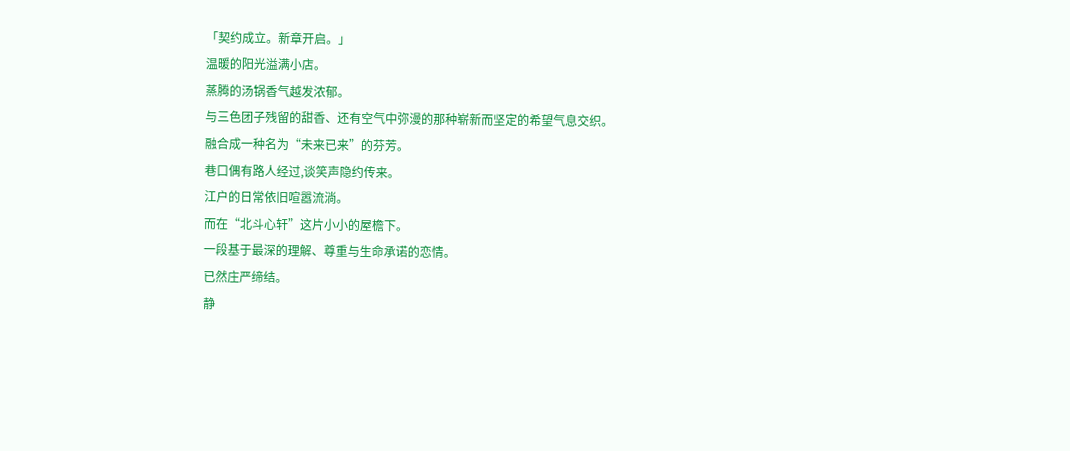「契约成立。新章开启。」
温暖的阳光溢满小店。
蒸腾的汤锅香气越发浓郁。
与三色团子残留的甜香、还有空气中弥漫的那种崭新而坚定的希望气息交织。
融合成一种名为“未来已来”的芬芳。
巷口偶有路人经过,谈笑声隐约传来。
江户的日常依旧喧嚣流淌。
而在“北斗心轩”这片小小的屋檐下。
一段基于最深的理解、尊重与生命承诺的恋情。
已然庄严缔结。
静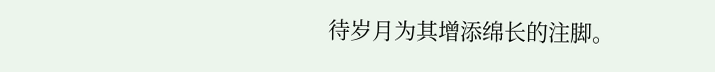待岁月为其增添绵长的注脚。